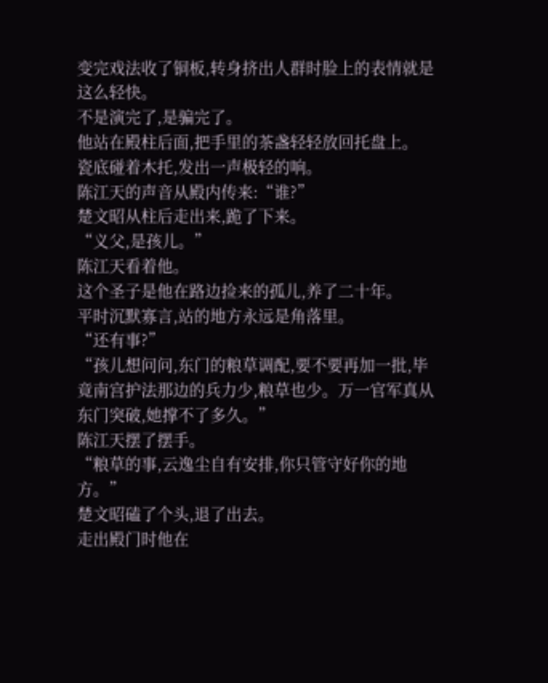变完戏法收了铜板,转身挤出人群时脸上的表情就是这么轻快。
不是演完了,是骗完了。
他站在殿柱后面,把手里的茶盏轻轻放回托盘上。
瓷底碰着木托,发出一声极轻的响。
陈江天的声音从殿内传来:“谁?”
楚文昭从柱后走出来,跪了下来。
“义父,是孩儿。”
陈江天看着他。
这个圣子是他在路边捡来的孤儿,养了二十年。
平时沉默寡言,站的地方永远是角落里。
“还有事?”
“孩儿想问问,东门的粮草调配,要不要再加一批,毕竟南宫护法那边的兵力少,粮草也少。万一官军真从东门突破,她撑不了多久。”
陈江天摆了摆手。
“粮草的事,云逸尘自有安排,你只管守好你的地方。”
楚文昭磕了个头,退了出去。
走出殿门时他在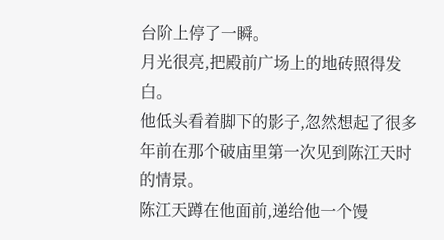台阶上停了一瞬。
月光很亮,把殿前广场上的地砖照得发白。
他低头看着脚下的影子,忽然想起了很多年前在那个破庙里第一次见到陈江天时的情景。
陈江天蹲在他面前,递给他一个馒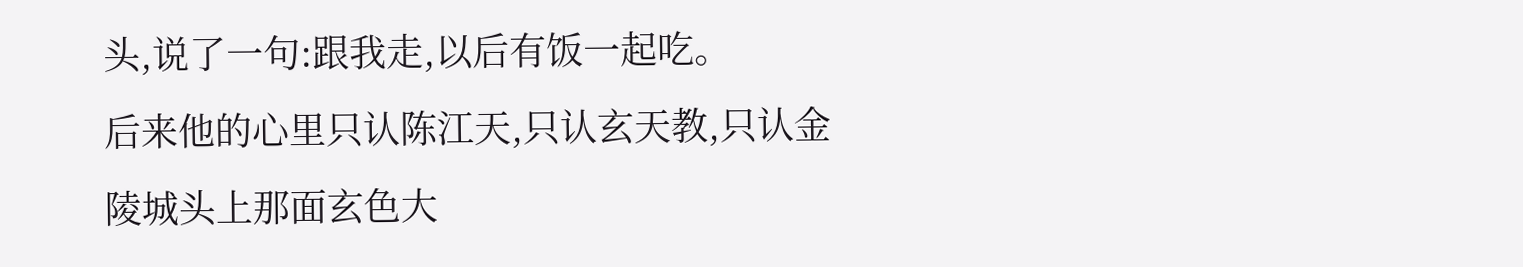头,说了一句:跟我走,以后有饭一起吃。
后来他的心里只认陈江天,只认玄天教,只认金陵城头上那面玄色大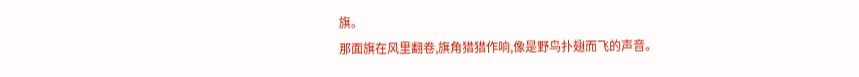旗。
那面旗在风里翻卷,旗角猎猎作响,像是野鸟扑翅而飞的声音。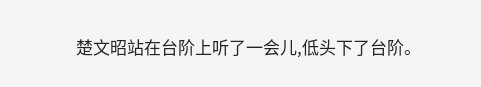楚文昭站在台阶上听了一会儿,低头下了台阶。